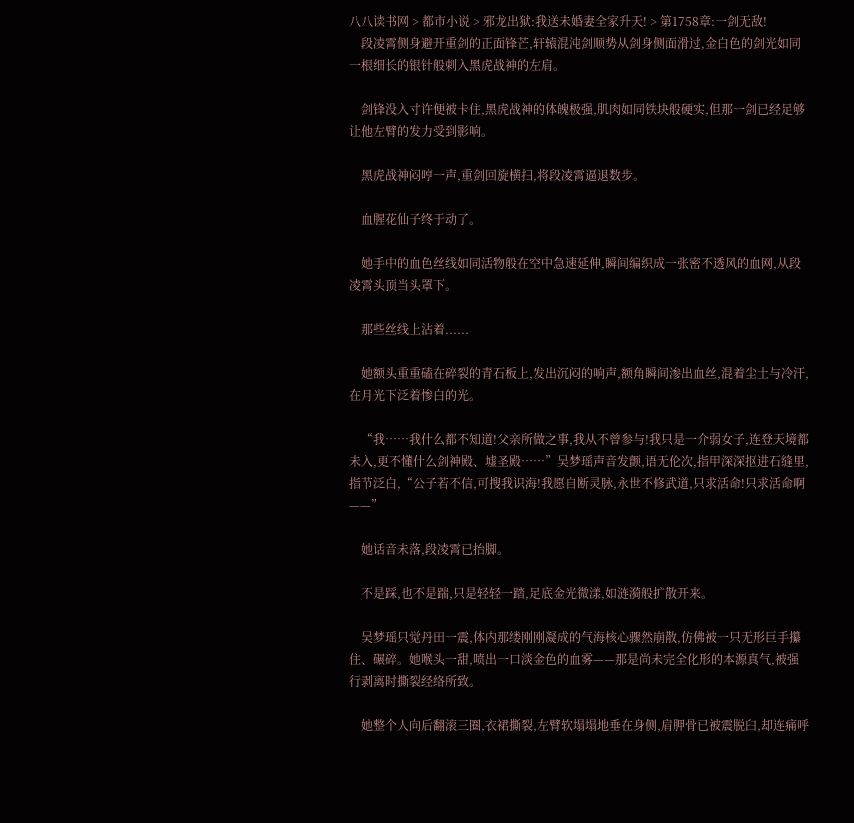八八读书网 > 都市小说 > 邪龙出狱:我送未婚妻全家升天! > 第1758章:一剑无敌!
    段凌霄侧身避开重剑的正面锋芒,轩辕混沌剑顺势从剑身侧面滑过,金白色的剑光如同一根细长的银针般刺入黑虎战神的左肩。

    剑锋没入寸许便被卡住,黑虎战神的体魄极强,肌肉如同铁块般硬实,但那一剑已经足够让他左臂的发力受到影响。

    黑虎战神闷哼一声,重剑回旋横扫,将段凌霄逼退数步。

    血腥花仙子终于动了。

    她手中的血色丝线如同活物般在空中急速延伸,瞬间编织成一张密不透风的血网,从段凌霄头顶当头罩下。

    那些丝线上沾着......

    她额头重重磕在碎裂的青石板上,发出沉闷的响声,额角瞬间渗出血丝,混着尘土与冷汗,在月光下泛着惨白的光。

    “我……我什么都不知道!父亲所做之事,我从不曾参与!我只是一介弱女子,连登天境都未入,更不懂什么剑神殿、墟圣殿……”吴梦瑶声音发颤,语无伦次,指甲深深抠进石缝里,指节泛白,“公子若不信,可搜我识海!我愿自断灵脉,永世不修武道,只求活命!只求活命啊——”

    她话音未落,段凌霄已抬脚。

    不是踩,也不是踹,只是轻轻一踏,足底金光微漾,如涟漪般扩散开来。

    吴梦瑶只觉丹田一震,体内那缕刚刚凝成的气海核心骤然崩散,仿佛被一只无形巨手攥住、碾碎。她喉头一甜,喷出一口淡金色的血雾——那是尚未完全化形的本源真气,被强行剥离时撕裂经络所致。

    她整个人向后翻滚三圈,衣裙撕裂,左臂软塌塌地垂在身侧,肩胛骨已被震脱臼,却连痛呼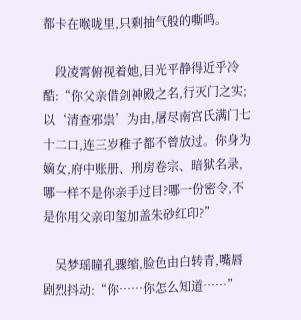都卡在喉咙里,只剩抽气般的嘶鸣。

    段凌霄俯视着她,目光平静得近乎冷酷:“你父亲借剑神殿之名,行灭门之实;以‘清查邪祟’为由,屠尽南宫氏满门七十二口,连三岁稚子都不曾放过。你身为嫡女,府中账册、刑房卷宗、暗狱名录,哪一样不是你亲手过目?哪一份密令,不是你用父亲印玺加盖朱砂红印?”

    吴梦瑶瞳孔骤缩,脸色由白转青,嘴唇剧烈抖动:“你……你怎么知道……”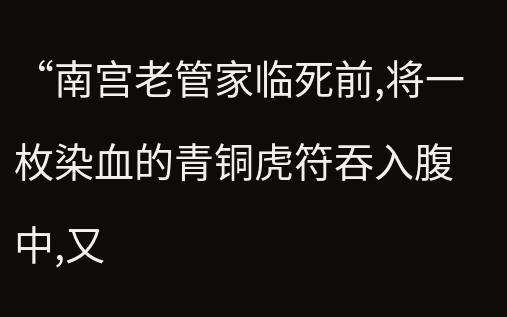“南宫老管家临死前,将一枚染血的青铜虎符吞入腹中,又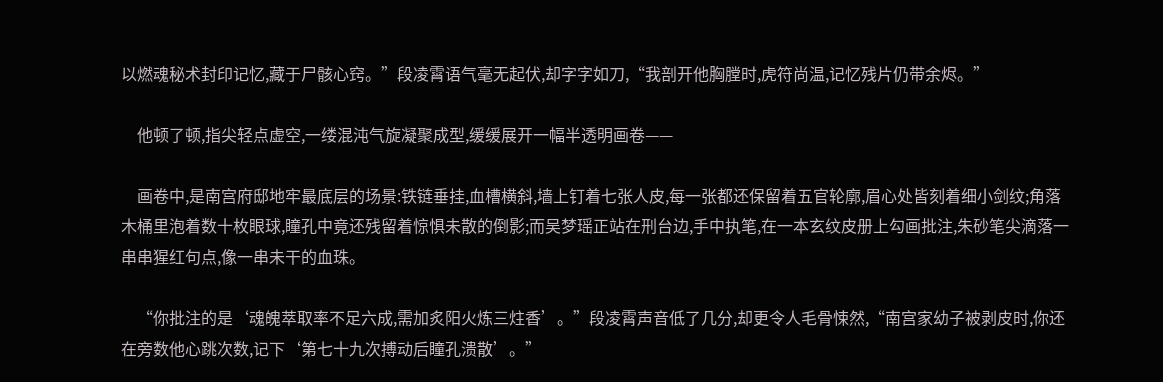以燃魂秘术封印记忆,藏于尸骸心窍。”段凌霄语气毫无起伏,却字字如刀,“我剖开他胸膛时,虎符尚温,记忆残片仍带余烬。”

    他顿了顿,指尖轻点虚空,一缕混沌气旋凝聚成型,缓缓展开一幅半透明画卷——

    画卷中,是南宫府邸地牢最底层的场景:铁链垂挂,血槽横斜,墙上钉着七张人皮,每一张都还保留着五官轮廓,眉心处皆刻着细小剑纹;角落木桶里泡着数十枚眼球,瞳孔中竟还残留着惊惧未散的倒影;而吴梦瑶正站在刑台边,手中执笔,在一本玄纹皮册上勾画批注,朱砂笔尖滴落一串串猩红句点,像一串未干的血珠。

    “你批注的是‘魂魄萃取率不足六成,需加炙阳火炼三炷香’。”段凌霄声音低了几分,却更令人毛骨悚然,“南宫家幼子被剥皮时,你还在旁数他心跳次数,记下‘第七十九次搏动后瞳孔溃散’。”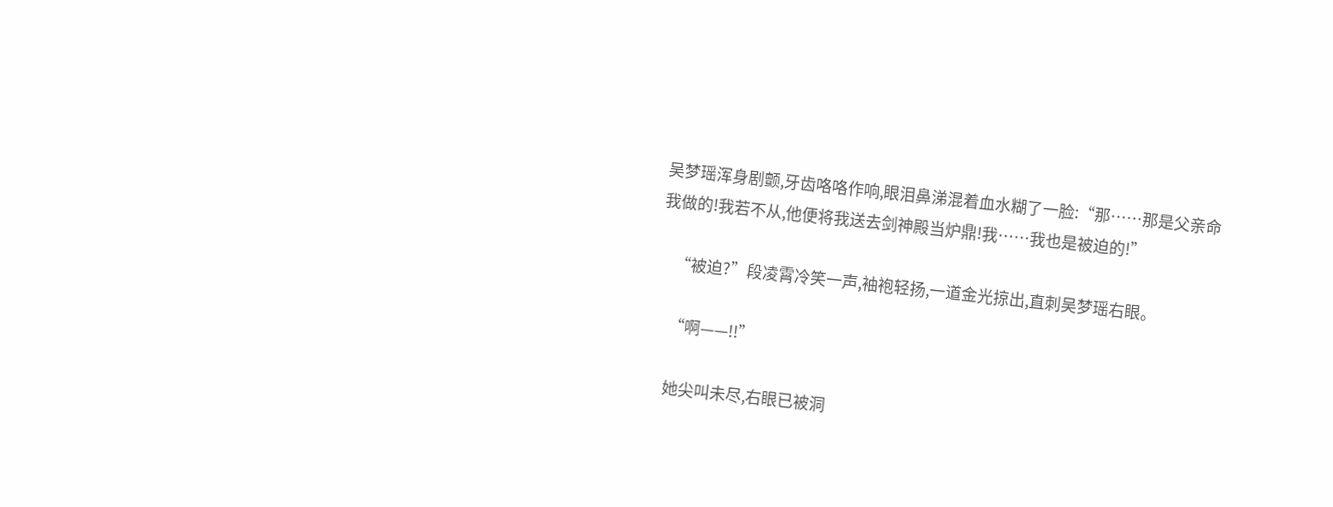吴梦瑶浑身剧颤,牙齿咯咯作响,眼泪鼻涕混着血水糊了一脸:“那……那是父亲命我做的!我若不从,他便将我送去剑神殿当炉鼎!我……我也是被迫的!”

    “被迫?”段凌霄冷笑一声,袖袍轻扬,一道金光掠出,直刺吴梦瑶右眼。

    “啊——!!”

    她尖叫未尽,右眼已被洞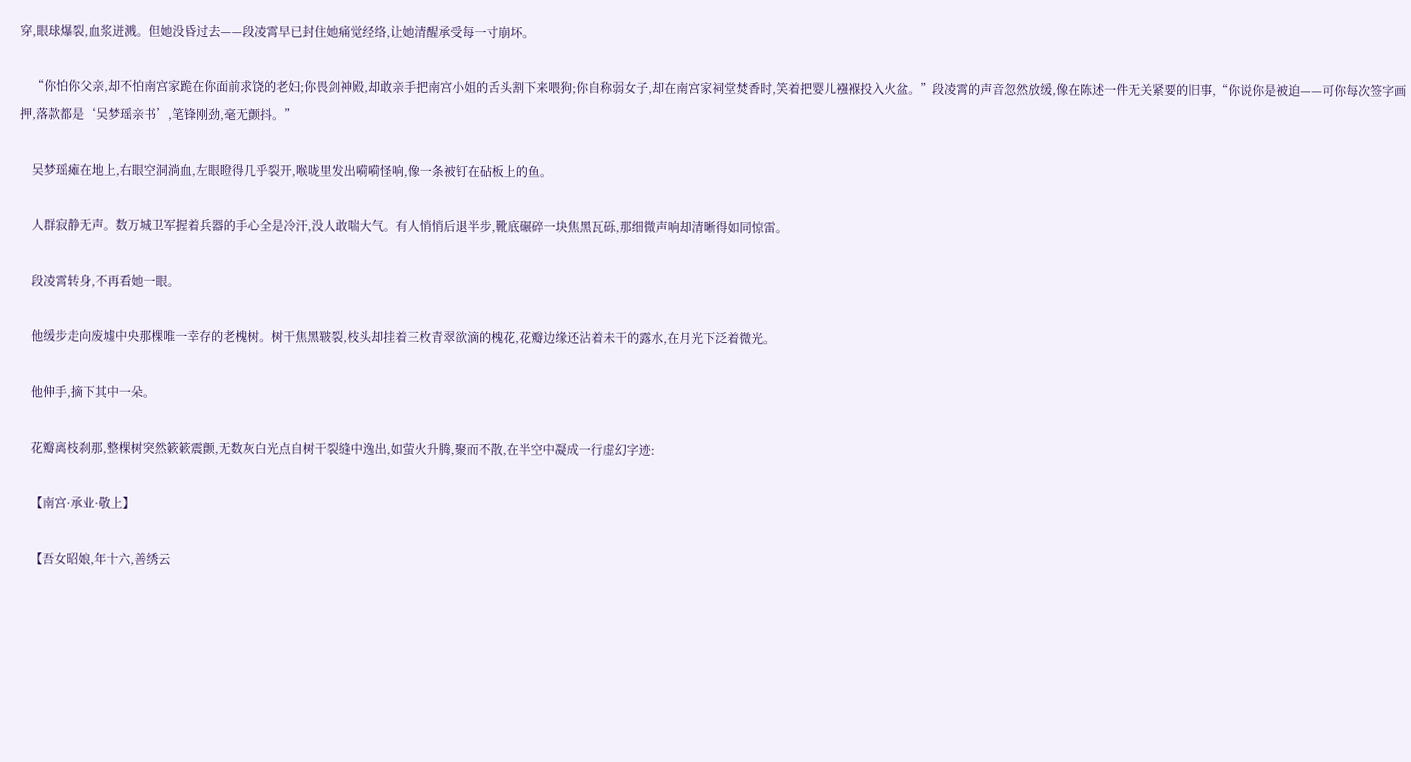穿,眼球爆裂,血浆迸溅。但她没昏过去——段凌霄早已封住她痛觉经络,让她清醒承受每一寸崩坏。

    “你怕你父亲,却不怕南宫家跪在你面前求饶的老妇;你畏剑神殿,却敢亲手把南宫小姐的舌头割下来喂狗;你自称弱女子,却在南宫家祠堂焚香时,笑着把婴儿襁褓投入火盆。”段凌霄的声音忽然放缓,像在陈述一件无关紧要的旧事,“你说你是被迫——可你每次签字画押,落款都是‘吴梦瑶亲书’,笔锋刚劲,毫无颤抖。”

    吴梦瑶瘫在地上,右眼空洞淌血,左眼瞪得几乎裂开,喉咙里发出嗬嗬怪响,像一条被钉在砧板上的鱼。

    人群寂静无声。数万城卫军握着兵器的手心全是冷汗,没人敢喘大气。有人悄悄后退半步,靴底碾碎一块焦黑瓦砾,那细微声响却清晰得如同惊雷。

    段凌霄转身,不再看她一眼。

    他缓步走向废墟中央那棵唯一幸存的老槐树。树干焦黑皲裂,枝头却挂着三枚青翠欲滴的槐花,花瓣边缘还沾着未干的露水,在月光下泛着微光。

    他伸手,摘下其中一朵。

    花瓣离枝刹那,整棵树突然簌簌震颤,无数灰白光点自树干裂缝中逸出,如萤火升腾,聚而不散,在半空中凝成一行虚幻字迹:

    【南宫·承业·敬上】

    【吾女昭娘,年十六,善绣云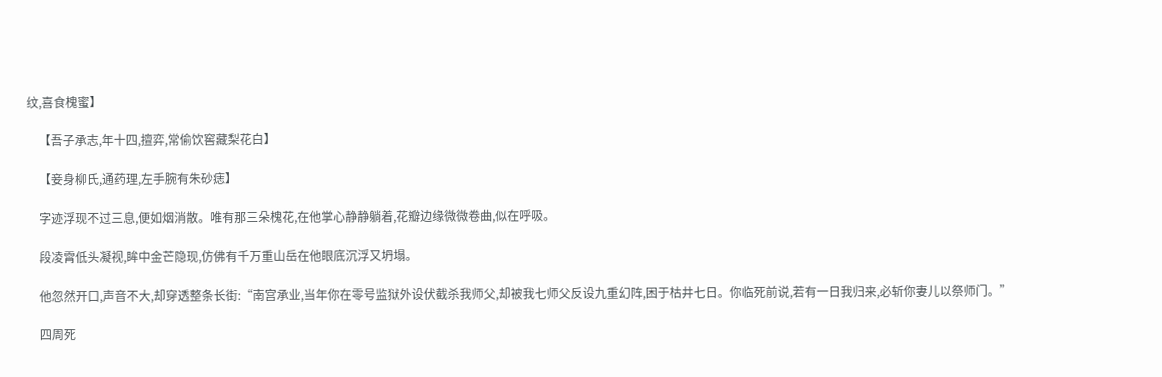纹,喜食槐蜜】

    【吾子承志,年十四,擅弈,常偷饮窖藏梨花白】

    【妾身柳氏,通药理,左手腕有朱砂痣】

    字迹浮现不过三息,便如烟消散。唯有那三朵槐花,在他掌心静静躺着,花瓣边缘微微卷曲,似在呼吸。

    段凌霄低头凝视,眸中金芒隐现,仿佛有千万重山岳在他眼底沉浮又坍塌。

    他忽然开口,声音不大,却穿透整条长街:“南宫承业,当年你在零号监狱外设伏截杀我师父,却被我七师父反设九重幻阵,困于枯井七日。你临死前说,若有一日我归来,必斩你妻儿以祭师门。”

    四周死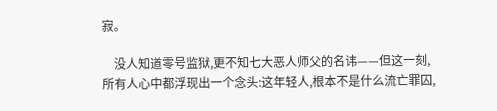寂。

    没人知道零号监狱,更不知七大恶人师父的名讳——但这一刻,所有人心中都浮现出一个念头:这年轻人,根本不是什么流亡罪囚,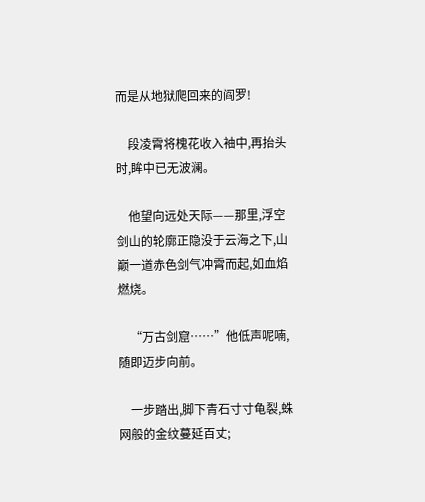而是从地狱爬回来的阎罗!

    段凌霄将槐花收入袖中,再抬头时,眸中已无波澜。

    他望向远处天际——那里,浮空剑山的轮廓正隐没于云海之下,山巅一道赤色剑气冲霄而起,如血焰燃烧。

    “万古剑窟……”他低声呢喃,随即迈步向前。

    一步踏出,脚下青石寸寸龟裂,蛛网般的金纹蔓延百丈;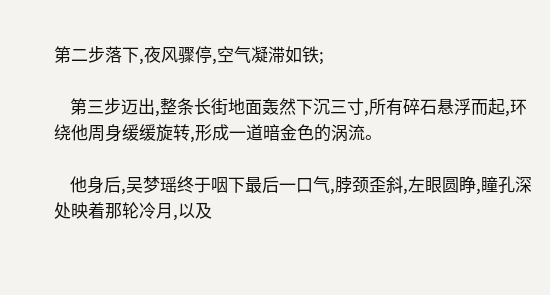第二步落下,夜风骤停,空气凝滞如铁;

    第三步迈出,整条长街地面轰然下沉三寸,所有碎石悬浮而起,环绕他周身缓缓旋转,形成一道暗金色的涡流。

    他身后,吴梦瑶终于咽下最后一口气,脖颈歪斜,左眼圆睁,瞳孔深处映着那轮冷月,以及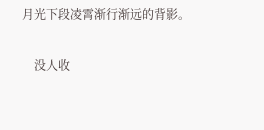月光下段凌霄渐行渐远的背影。

    没人收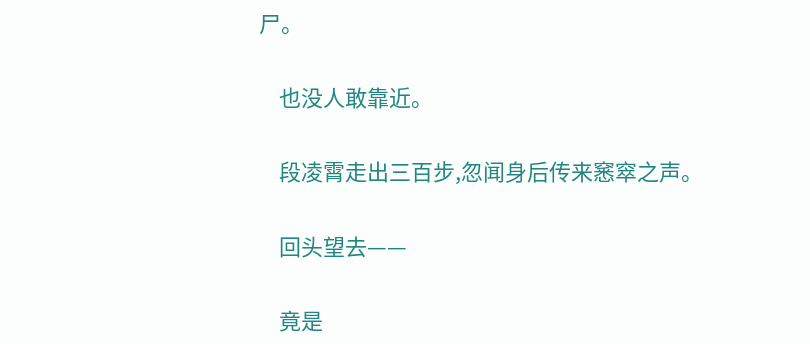尸。

    也没人敢靠近。

    段凌霄走出三百步,忽闻身后传来窸窣之声。

    回头望去——

    竟是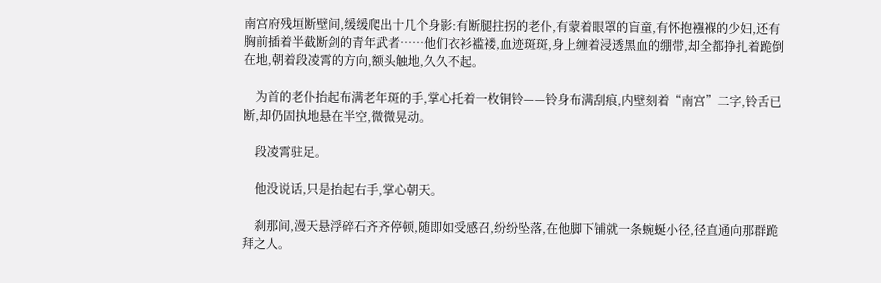南宫府残垣断壁间,缓缓爬出十几个身影:有断腿拄拐的老仆,有蒙着眼罩的盲童,有怀抱襁褓的少妇,还有胸前插着半截断剑的青年武者……他们衣衫褴褛,血迹斑斑,身上缠着浸透黑血的绷带,却全都挣扎着跪倒在地,朝着段凌霄的方向,额头触地,久久不起。

    为首的老仆抬起布满老年斑的手,掌心托着一枚铜铃——铃身布满刮痕,内壁刻着“南宫”二字,铃舌已断,却仍固执地悬在半空,微微晃动。

    段凌霄驻足。

    他没说话,只是抬起右手,掌心朝天。

    刹那间,漫天悬浮碎石齐齐停顿,随即如受感召,纷纷坠落,在他脚下铺就一条蜿蜒小径,径直通向那群跪拜之人。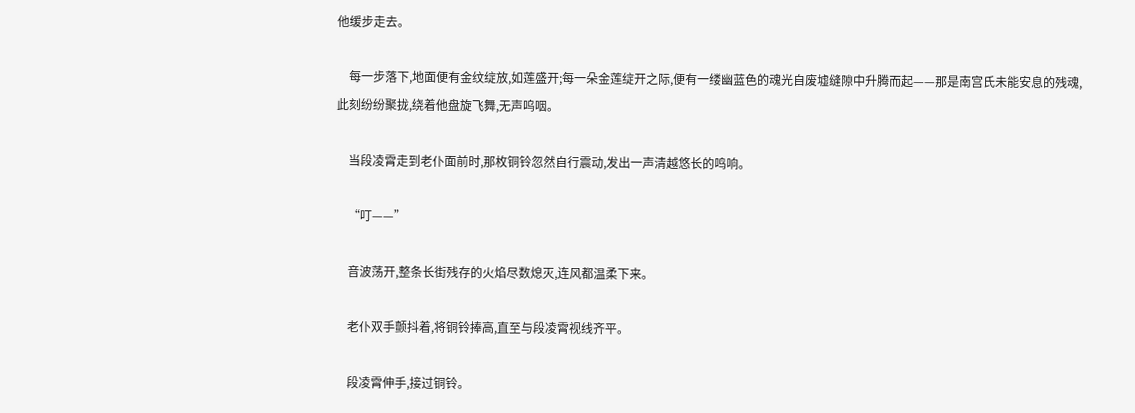他缓步走去。

    每一步落下,地面便有金纹绽放,如莲盛开;每一朵金莲绽开之际,便有一缕幽蓝色的魂光自废墟缝隙中升腾而起——那是南宫氏未能安息的残魂,此刻纷纷聚拢,绕着他盘旋飞舞,无声呜咽。

    当段凌霄走到老仆面前时,那枚铜铃忽然自行震动,发出一声清越悠长的鸣响。

    “叮——”

    音波荡开,整条长街残存的火焰尽数熄灭,连风都温柔下来。

    老仆双手颤抖着,将铜铃捧高,直至与段凌霄视线齐平。

    段凌霄伸手,接过铜铃。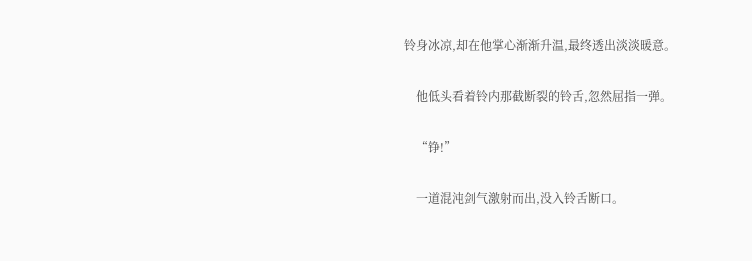铃身冰凉,却在他掌心渐渐升温,最终透出淡淡暖意。

    他低头看着铃内那截断裂的铃舌,忽然屈指一弹。

    “铮!”

    一道混沌剑气激射而出,没入铃舌断口。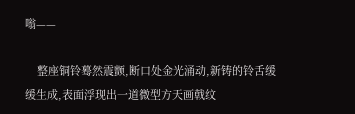嗡——

    整座铜铃蓦然震颤,断口处金光涌动,新铸的铃舌缓缓生成,表面浮现出一道微型方天画戟纹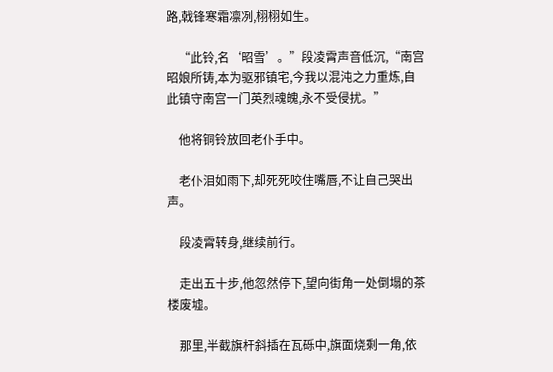路,戟锋寒霜凛冽,栩栩如生。

    “此铃,名‘昭雪’。”段凌霄声音低沉,“南宫昭娘所铸,本为驱邪镇宅,今我以混沌之力重炼,自此镇守南宫一门英烈魂魄,永不受侵扰。”

    他将铜铃放回老仆手中。

    老仆泪如雨下,却死死咬住嘴唇,不让自己哭出声。

    段凌霄转身,继续前行。

    走出五十步,他忽然停下,望向街角一处倒塌的茶楼废墟。

    那里,半截旗杆斜插在瓦砾中,旗面烧剩一角,依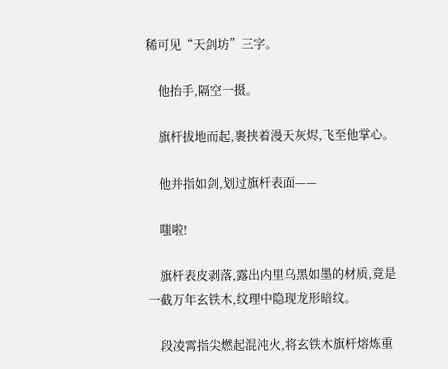稀可见“天剑坊”三字。

    他抬手,隔空一摄。

    旗杆拔地而起,裹挟着漫天灰烬,飞至他掌心。

    他并指如剑,划过旗杆表面——

    嗤啦!

    旗杆表皮剥落,露出内里乌黑如墨的材质,竟是一截万年玄铁木,纹理中隐现龙形暗纹。

    段凌霄指尖燃起混沌火,将玄铁木旗杆熔炼重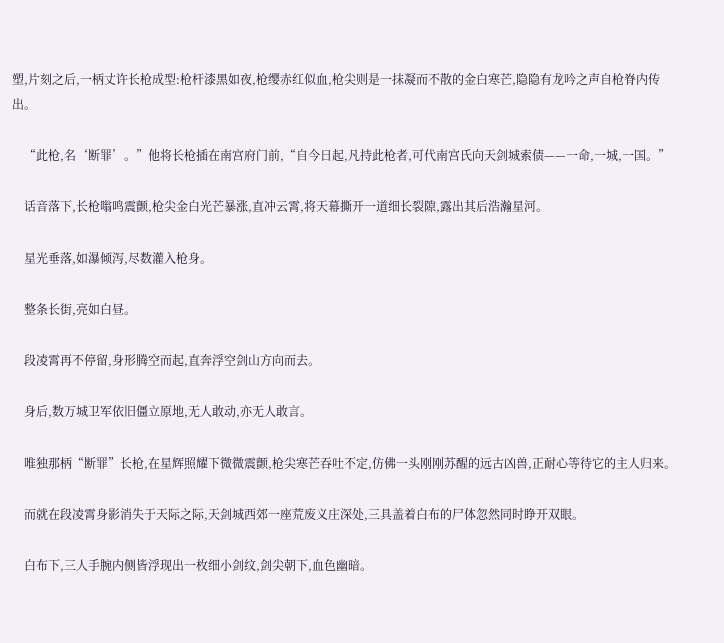塑,片刻之后,一柄丈许长枪成型:枪杆漆黑如夜,枪缨赤红似血,枪尖则是一抹凝而不散的金白寒芒,隐隐有龙吟之声自枪脊内传出。

    “此枪,名‘断罪’。”他将长枪插在南宫府门前,“自今日起,凡持此枪者,可代南宫氏向天剑城索债——一命,一城,一国。”

    话音落下,长枪嗡鸣震颤,枪尖金白光芒暴涨,直冲云霄,将天幕撕开一道细长裂隙,露出其后浩瀚星河。

    星光垂落,如瀑倾泻,尽数灌入枪身。

    整条长街,亮如白昼。

    段凌霄再不停留,身形腾空而起,直奔浮空剑山方向而去。

    身后,数万城卫军依旧僵立原地,无人敢动,亦无人敢言。

    唯独那柄“断罪”长枪,在星辉照耀下微微震颤,枪尖寒芒吞吐不定,仿佛一头刚刚苏醒的远古凶兽,正耐心等待它的主人归来。

    而就在段凌霄身影消失于天际之际,天剑城西郊一座荒废义庄深处,三具盖着白布的尸体忽然同时睁开双眼。

    白布下,三人手腕内侧皆浮现出一枚细小剑纹,剑尖朝下,血色幽暗。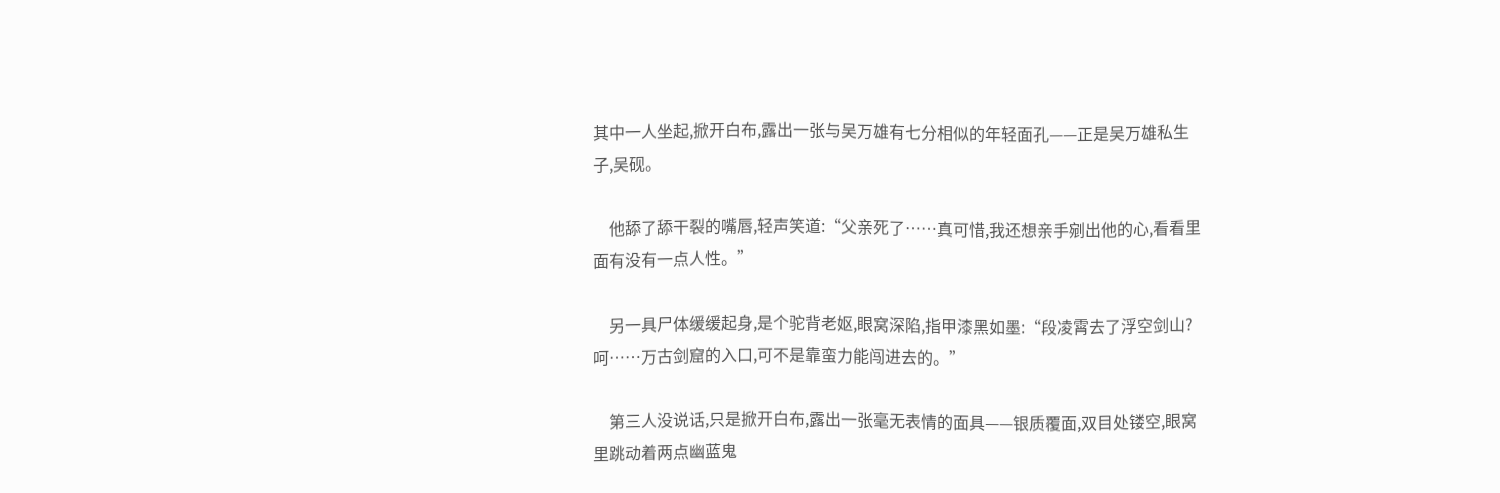其中一人坐起,掀开白布,露出一张与吴万雄有七分相似的年轻面孔——正是吴万雄私生子,吴砚。

    他舔了舔干裂的嘴唇,轻声笑道:“父亲死了……真可惜,我还想亲手剜出他的心,看看里面有没有一点人性。”

    另一具尸体缓缓起身,是个驼背老妪,眼窝深陷,指甲漆黑如墨:“段凌霄去了浮空剑山?呵……万古剑窟的入口,可不是靠蛮力能闯进去的。”

    第三人没说话,只是掀开白布,露出一张毫无表情的面具——银质覆面,双目处镂空,眼窝里跳动着两点幽蓝鬼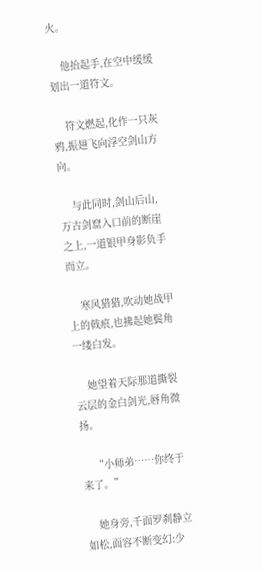火。

    他抬起手,在空中缓缓划出一道符文。

    符文燃起,化作一只灰鸦,振翅飞向浮空剑山方向。

    与此同时,剑山后山,万古剑窟入口前的断崖之上,一道银甲身影负手而立。

    寒风猎猎,吹动她战甲上的戟痕,也拂起她鬓角一缕白发。

    她望着天际那道撕裂云层的金白剑光,唇角微扬。

    “小师弟……你终于来了。”

    她身旁,千面罗刹静立如松,面容不断变幻:少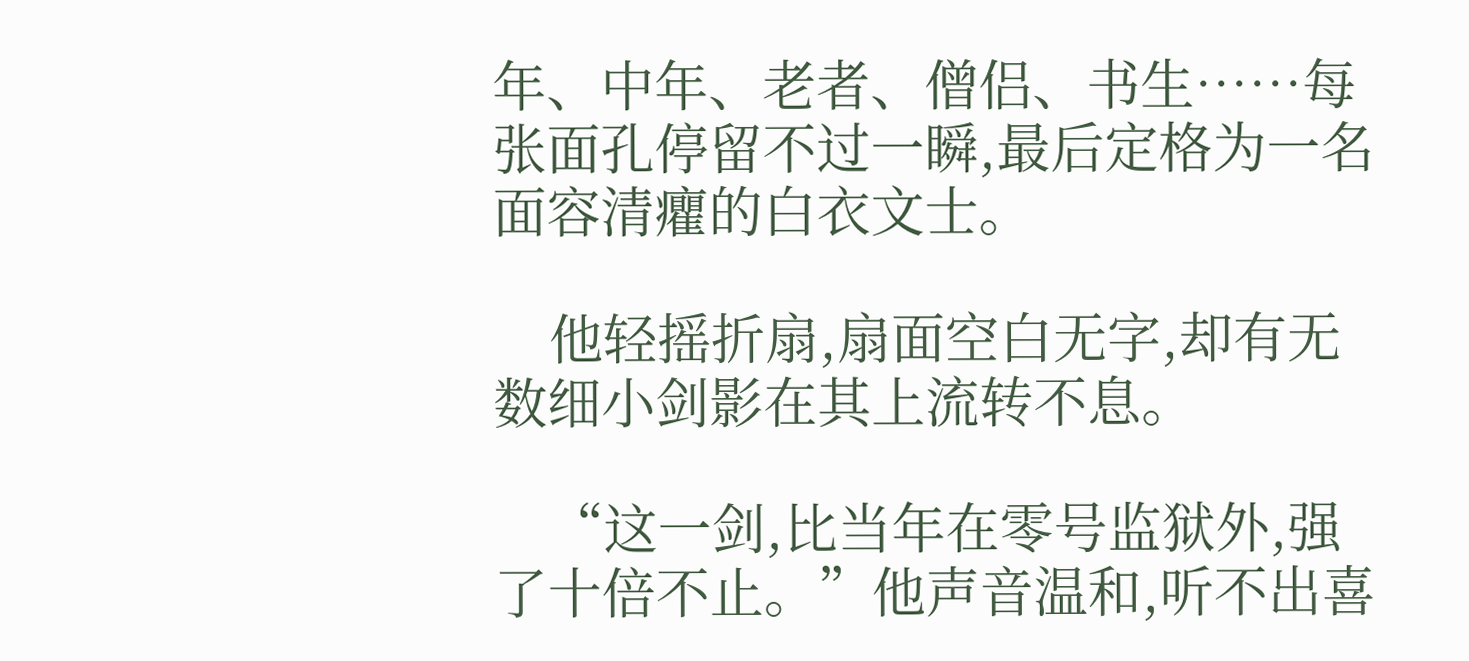年、中年、老者、僧侣、书生……每张面孔停留不过一瞬,最后定格为一名面容清癯的白衣文士。

    他轻摇折扇,扇面空白无字,却有无数细小剑影在其上流转不息。

    “这一剑,比当年在零号监狱外,强了十倍不止。”他声音温和,听不出喜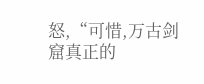怒,“可惜,万古剑窟真正的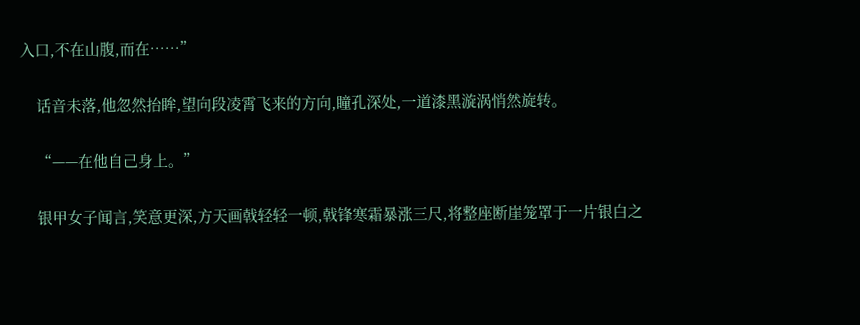入口,不在山腹,而在……”

    话音未落,他忽然抬眸,望向段凌霄飞来的方向,瞳孔深处,一道漆黑漩涡悄然旋转。

    “——在他自己身上。”

    银甲女子闻言,笑意更深,方天画戟轻轻一顿,戟锋寒霜暴涨三尺,将整座断崖笼罩于一片银白之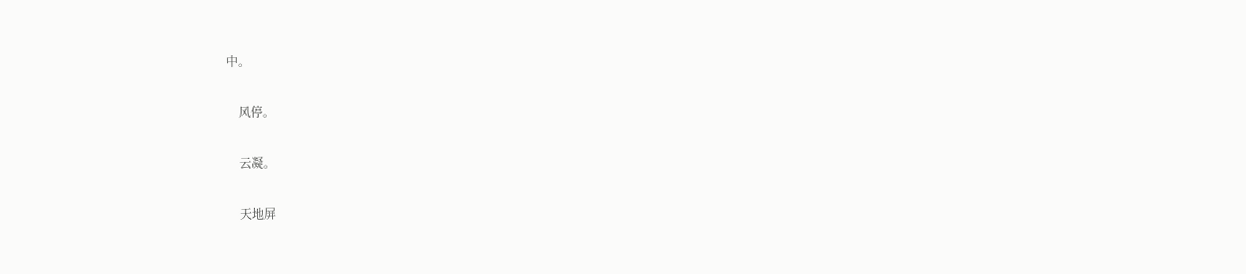中。

    风停。

    云凝。

    天地屏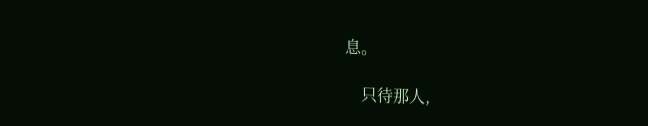息。

    只待那人,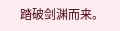踏破剑渊而来。